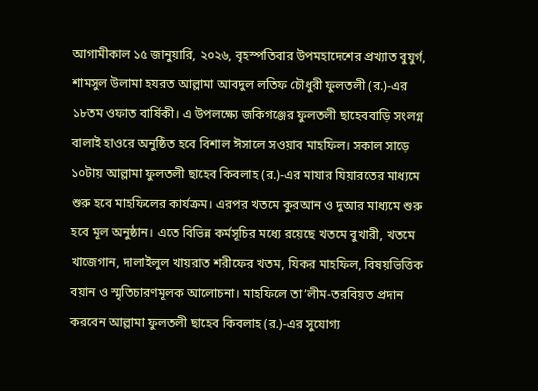আগামীকাল ১৫ জানুয়ারি, ২০২৬, বৃহস্পতিবার উপমহাদেশের প্রখ্যাত বুযুর্গ, শামসুল উলামা হযরত আল্লামা আবদুল লতিফ চৌধুরী ফুলতলী (র.)-এর ১৮তম ওফাত বার্ষিকী। এ উপলক্ষ্যে জকিগঞ্জের ফুলতলী ছাহেববাড়ি সংলগ্ন বালাই হাওরে অনুষ্ঠিত হবে বিশাল ঈসালে সওয়াব মাহফিল। সকাল সাড়ে ১০টায় আল্লামা ফুলতলী ছাহেব কিবলাহ (র.)-এর মাযার যিয়ারতের মাধ্যমে শুরু হবে মাহফিলের কার্যক্রম। এরপর খতমে কুরআন ও দুআর মাধ্যমে শুরু হবে মূল অনুষ্ঠান। এতে বিভিন্ন কর্মসূচির মধ্যে রয়েছে খতমে বুখারী, খতমে খাজেগান, দালাইলুল খায়রাত শরীফের খতম, যিকর মাহফিল, বিষয়ভিত্তিক বয়ান ও স্মৃতিচারণমূলক আলোচনা। মাহফিলে তা’লীম-তরবিয়ত প্রদান করবেন আল্লামা ফুলতলী ছাহেব কিবলাহ (র.)-এর সুযোগ্য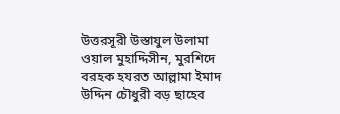উত্তরসূরী উস্তাযুল উলামা ওয়াল মুহাদ্দিসীন, মুরশিদে বরহক হযরত আল্লামা ইমাদ উদ্দিন চৌধুরী বড় ছাহেব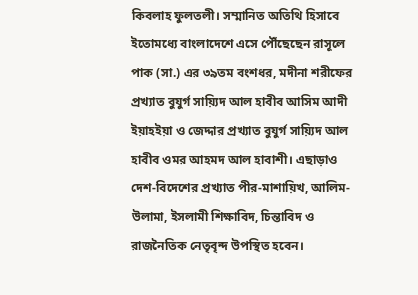কিবলাহ ফুলতলী। সম্মানিত অতিথি হিসাবে ইতোমধ্যে বাংলাদেশে এসে পৌঁছেছেন রাসূলে পাক (সা.) এর ৩৯তম বংশধর, মদীনা শরীফের প্রখ্যাত বুযুর্গ সায়্যিদ আল হাবীব আসিম আদী ইয়াহইয়া ও জেদ্দার প্রখ্যাত বুযুর্গ সায়্যিদ আল হাবীব ওমর আহমদ আল হাবাশী। এছাড়াও দেশ-বিদেশের প্রখ্যাত পীর-মাশায়িখ, আলিম-উলামা, ইসলামী শিক্ষাবিদ, চিন্তাবিদ ও রাজনৈতিক নেতৃবৃন্দ উপস্থিত হবেন।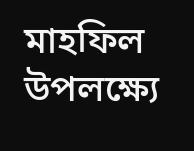মাহফিল উপলক্ষ্যে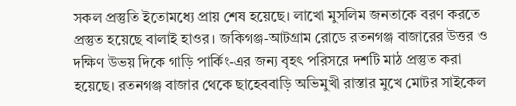সকল প্রস্তুতি ইতোমধ্যে প্রায় শেষ হয়েছে। লাখো মুসলিম জনতাকে বরণ করতে প্রস্তুত হয়েছে বালাই হাওর। জকিগঞ্জ-আটগ্রাম রোডে রতনগঞ্জ বাজারের উত্তর ও দক্ষিণ উভয় দিকে গাড়ি পার্কিং-এর জন্য বৃহৎ পরিসরে দশটি মাঠ প্রস্তুত করা হয়েছে। রতনগঞ্জ বাজার থেকে ছাহেববাড়ি অভিমুখী রাস্তার মুখে মোটর সাইকেল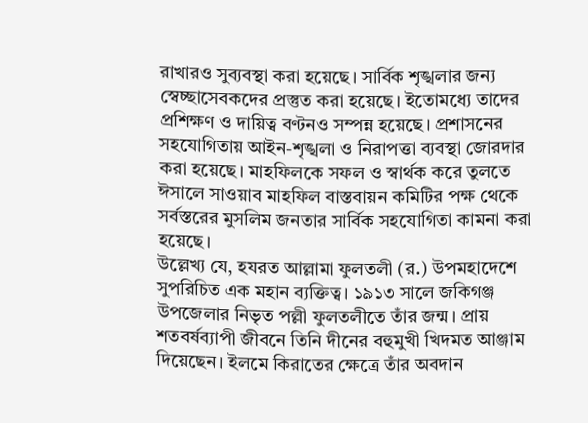রাখারও সুব্যবস্থা করা হয়েছে। সার্বিক শৃঙ্খলার জন্য স্বেচ্ছাসেবকদের প্রস্তুত করা হয়েছে। ইতোমধ্যে তাদের প্রশিক্ষণ ও দায়িত্ব বণ্টনও সম্পন্ন হয়েছে। প্রশাসনের সহযোগিতায় আইন-শৃঙ্খলা ও নিরাপত্তা ব্যবস্থা জোরদার করা হয়েছে। মাহফিলকে সফল ও স্বার্থক করে তুলতে ঈসালে সাওয়াব মাহফিল বাস্তবায়ন কমিটির পক্ষ থেকে সর্বস্তরের মুসলিম জনতার সার্বিক সহযোগিতা কামনা করা হয়েছে।
উল্লেখ্য যে, হযরত আল্লামা ফুলতলী (র.) উপমহাদেশে সুপরিচিত এক মহান ব্যক্তিত্ব। ১৯১৩ সালে জকিগঞ্জ উপজেলার নিভৃত পল্লী ফুলতলীতে তাঁর জন্ম। প্রায় শতবর্ষব্যাপী জীবনে তিনি দীনের বহুমুখী খিদমত আঞ্জাম দিয়েছেন। ইলমে কিরাতের ক্ষেত্রে তাঁর অবদান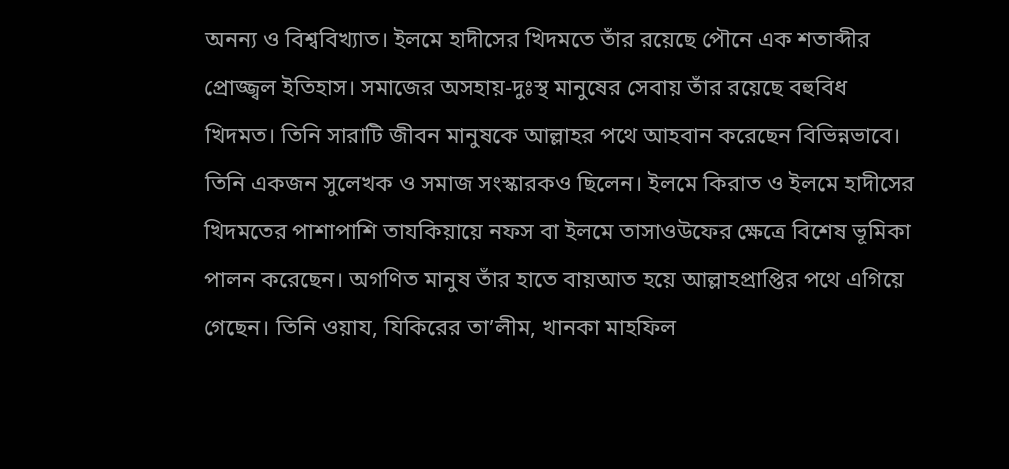অনন্য ও বিশ্ববিখ্যাত। ইলমে হাদীসের খিদমতে তাঁর রয়েছে পৌনে এক শতাব্দীর প্রোজ্জ্বল ইতিহাস। সমাজের অসহায়-দুঃস্থ মানুষের সেবায় তাঁর রয়েছে বহুবিধ খিদমত। তিনি সারাটি জীবন মানুষকে আল্লাহর পথে আহবান করেছেন বিভিন্নভাবে। তিনি একজন সুলেখক ও সমাজ সংস্কারকও ছিলেন। ইলমে কিরাত ও ইলমে হাদীসের খিদমতের পাশাপাশি তাযকিয়ায়ে নফস বা ইলমে তাসাওউফের ক্ষেত্রে বিশেষ ভূমিকা পালন করেছেন। অগণিত মানুষ তাঁর হাতে বায়আত হয়ে আল্লাহপ্রাপ্তির পথে এগিয়ে গেছেন। তিনি ওয়ায, যিকিরের তা’লীম, খানকা মাহফিল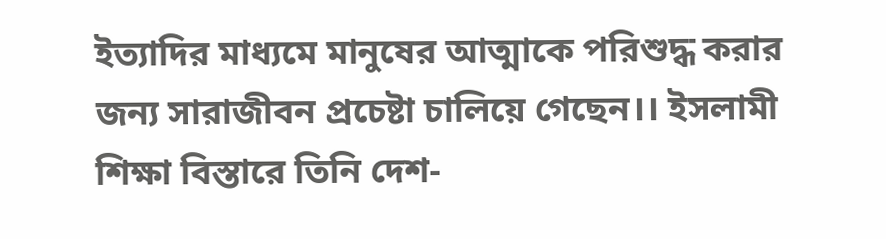ইত্যাদির মাধ্যমে মানুষের আত্মাকে পরিশুদ্ধ করার জন্য সারাজীবন প্রচেষ্টা চালিয়ে গেছেন।। ইসলামী শিক্ষা বিস্তারে তিনি দেশ-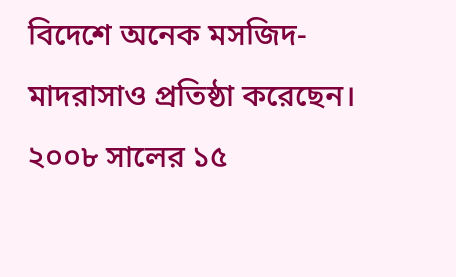বিদেশে অনেক মসজিদ-মাদরাসাও প্রতিষ্ঠা করেছেন। ২০০৮ সালের ১৫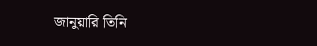জানুয়ারি তিনি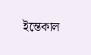ইন্তেকাল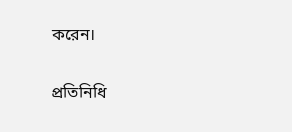করেন।

প্রতিনিধি